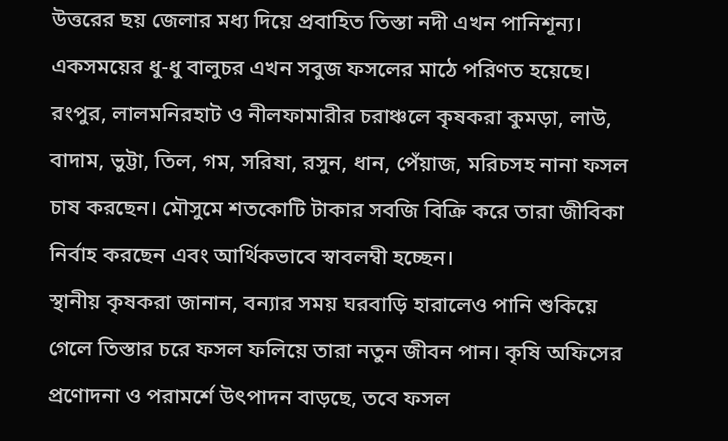উত্তরের ছয় জেলার মধ্য দিয়ে প্রবাহিত তিস্তা নদী এখন পানিশূন্য। একসময়ের ধু-ধু বালুচর এখন সবুজ ফসলের মাঠে পরিণত হয়েছে। রংপুর, লালমনিরহাট ও নীলফামারীর চরাঞ্চলে কৃষকরা কুমড়া, লাউ, বাদাম, ভুট্টা, তিল, গম, সরিষা, রসুন, ধান, পেঁয়াজ, মরিচসহ নানা ফসল চাষ করছেন। মৌসুমে শতকোটি টাকার সবজি বিক্রি করে তারা জীবিকা নির্বাহ করছেন এবং আর্থিকভাবে স্বাবলম্বী হচ্ছেন।
স্থানীয় কৃষকরা জানান, বন্যার সময় ঘরবাড়ি হারালেও পানি শুকিয়ে গেলে তিস্তার চরে ফসল ফলিয়ে তারা নতুন জীবন পান। কৃষি অফিসের প্রণোদনা ও পরামর্শে উৎপাদন বাড়ছে, তবে ফসল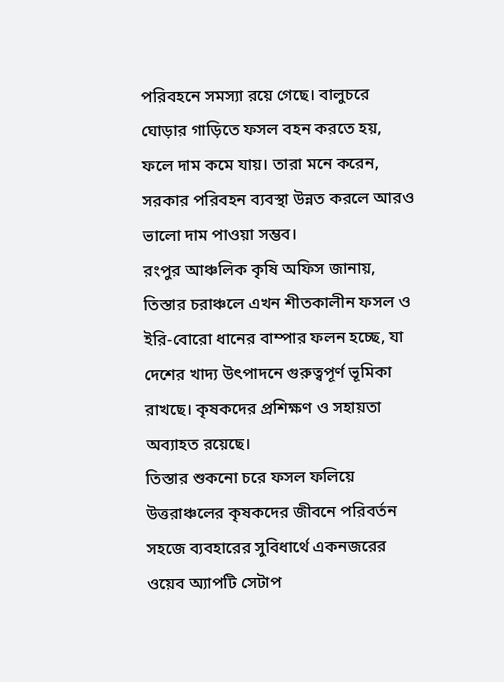পরিবহনে সমস্যা রয়ে গেছে। বালুচরে ঘোড়ার গাড়িতে ফসল বহন করতে হয়, ফলে দাম কমে যায়। তারা মনে করেন, সরকার পরিবহন ব্যবস্থা উন্নত করলে আরও ভালো দাম পাওয়া সম্ভব।
রংপুর আঞ্চলিক কৃষি অফিস জানায়, তিস্তার চরাঞ্চলে এখন শীতকালীন ফসল ও ইরি-বোরো ধানের বাম্পার ফলন হচ্ছে, যা দেশের খাদ্য উৎপাদনে গুরুত্বপূর্ণ ভূমিকা রাখছে। কৃষকদের প্রশিক্ষণ ও সহায়তা অব্যাহত রয়েছে।
তিস্তার শুকনো চরে ফসল ফলিয়ে উত্তরাঞ্চলের কৃষকদের জীবনে পরিবর্তন
সহজে ব্যবহারের সুবিধার্থে একনজরের ওয়েব অ্যাপটি সেটাপ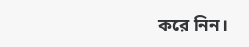করে নিন।